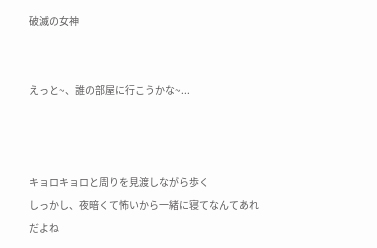破滅の女神


えっと~、誰の部屋に行こうかな~...



キョロキョロと周りを見渡しながら歩く
しっかし、夜暗くて怖いから一緒に寝てなんてあれだよね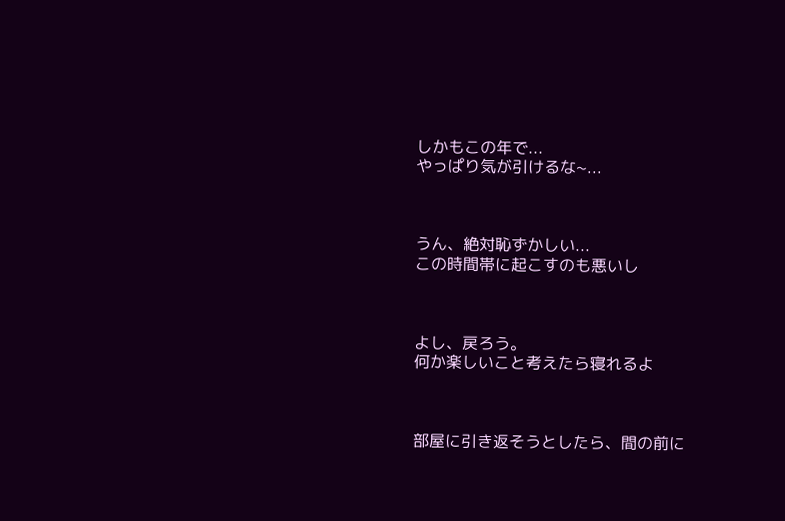しかもこの年で...
やっぱり気が引けるな~...



うん、絶対恥ずかしい...
この時間帯に起こすのも悪いし



よし、戻ろう。
何か楽しいこと考えたら寝れるよ



部屋に引き返そうとしたら、間の前に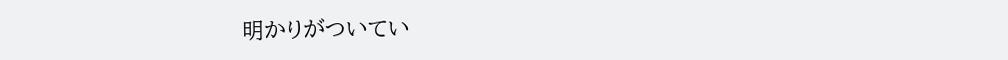明かりがついてい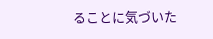ることに気づいた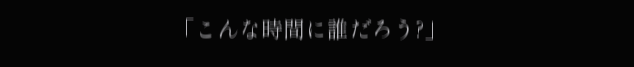「こんな時間に誰だろう?」